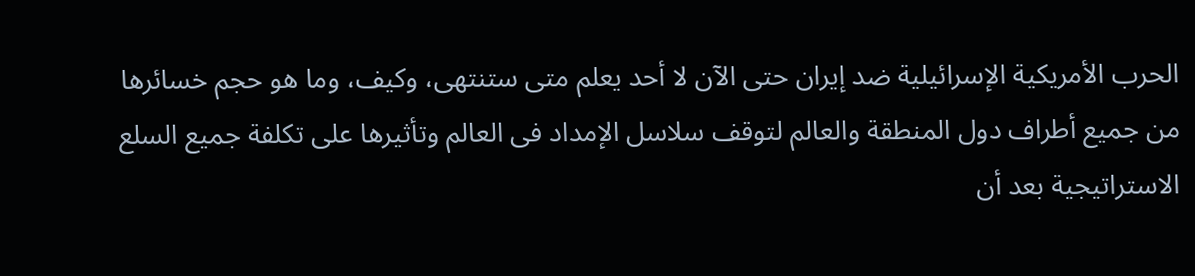الحرب الأمريكية الإسرائيلية ضد إيران حتى الآن لا أحد يعلم متى ستنتهى، وكيف، وما هو حجم خسائرها من جميع أطراف دول المنطقة والعالم لتوقف سلاسل الإمداد فى العالم وتأثيرها على تكلفة جميع السلع الاستراتيجية بعد أن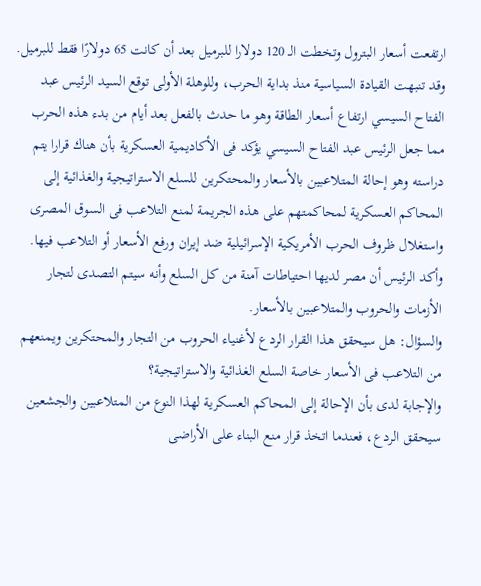ارتفعت أسعار البترول وتخطت الـ 120 دولارا للبرميل بعد أن كانت 65 دولارًا فقط للبرميل.
وقد تنبهت القيادة السياسية منذ بداية الحرب، وللوهلة الأولى توقع السيد الرئيس عبد الفتاح السيسي ارتفاع أسعار الطاقة وهو ما حدث بالفعل بعد أيام من بدء هذه الحرب مما جعل الرئيس عبد الفتاح السيسي يؤكد فى الأكاديمية العسكرية بأن هناك قرارا يتم دراسته وهو إحالة المتلاعبين بالأسعار والمحتكرين للسلع الاستراتيجية والغذائية إلى المحاكم العسكرية لمحاكمتهم على هذه الجريمة لمنع التلاعب فى السوق المصرى واستغلال ظروف الحرب الأمريكية الإسرائيلية ضد إيران ورفع الأسعار أو التلاعب فيها. وأكد الرئيس أن مصر لديها احتياطات آمنة من كل السلع وأنه سيتم التصدى لتجار الأزمات والحروب والمتلاعبين بالأسعار.
والسؤال: هل سيحقق هذا القرار الردع لأغنياء الحروب من التجار والمحتكرين ويمنعهم من التلاعب فى الأسعار خاصة السلع الغذائية والاستراتيجية؟
والإجابة لدى بأن الإحالة إلى المحاكم العسكرية لهذا النوع من المتلاعبين والجشعين سيحقق الردع، فعندما اتخذ قرار منع البناء على الأراضى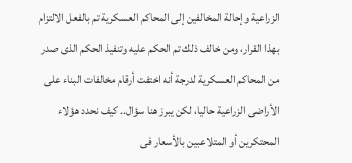الزراعية وإحالة المخالفين إلى المحاكم العسكرية تم بالفعل الالتزام بهذا القرار، ومن خالف ذلك تم الحكم عليه وتنفيذ الحكم الذى صدر من المحاكم العسكرية لدرجة أنه اختفت أرقام مخالفات البناء على الأراضى الزراعية حاليا، لكن يبرز هنا سؤال.. كيف نحدد هؤلاء المحتكرين أو المتلاعبين بالأسعار فى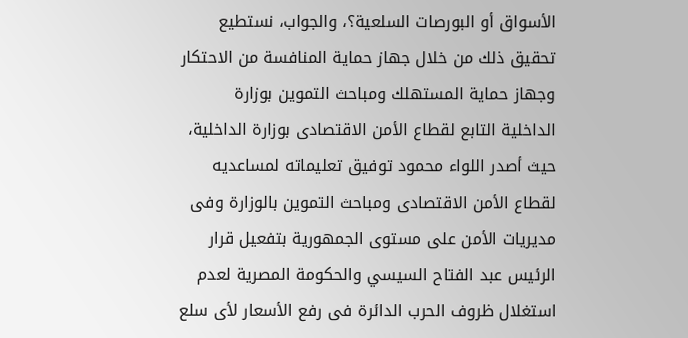الأسواق أو البورصات السلعية؟، والجواب، نستطيع تحقيق ذلك من خلال جهاز حماية المنافسة من الاحتكار وجهاز حماية المستهلك ومباحث التموين بوزارة الداخلية التابع لقطاع الأمن الاقتصادى بوزارة الداخلية، حيث أصدر اللواء محمود توفيق تعليماته لمساعديه لقطاع الأمن الاقتصادى ومباحث التموين بالوزارة وفى مديريات الأمن على مستوى الجمهورية بتفعيل قرار الرئيس عبد الفتاح السيسي والحكومة المصرية لعدم استغلال ظروف الحرب الدائرة فى رفع الأسعار لأى سلع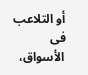أو التلاعب فى الأسواق،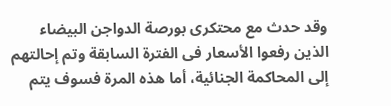وقد حدث مع محتكرى بورصة الدواجن البيضاء الذين رفعوا الأسعار فى الفترة السابقة وتم إحالتهم إلى المحاكمة الجنائية، أما هذه المرة فسوف يتم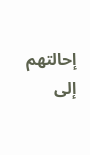إحالتهم إلى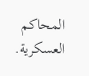المحاكم العسكرية.